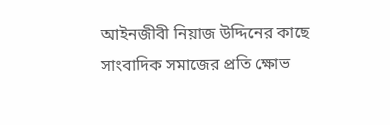আইনজীবী নিয়াজ উদ্দিনের কাছে সাংবাদিক সমাজের প্রতি ক্ষোভ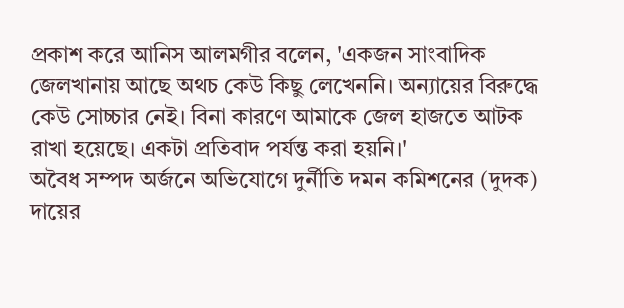প্রকাশ করে আনিস আলমগীর বলেন, 'একজন সাংবাদিক জেলখানায় আছে অথচ কেউ কিছু লেখেননি। অন্যায়ের বিরুদ্ধে কেউ সোচ্চার নেই। বিনা কারণে আমাকে জেল হাজতে আটক রাখা হয়েছে। একটা প্রতিবাদ পর্যন্ত করা হয়নি।'
অবৈধ সম্পদ অর্জনে অভিযোগে দুর্নীতি দমন কমিশনের (দুদক) দায়ের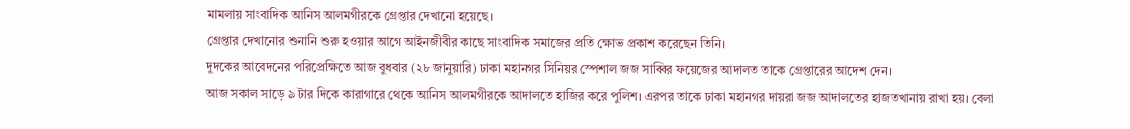মামলায় সাংবাদিক আনিস আলমগীরকে গ্রেপ্তার দেখানো হয়েছে।
গ্রেপ্তার দেখানোর শুনানি শুরু হওয়ার আগে আইনজীবীর কাছে সাংবাদিক সমাজের প্রতি ক্ষোভ প্রকাশ করেছেন তিনি।
দুদকের আবেদনের পরিপ্রেক্ষিতে আজ বুধবার (২৮ জানুয়ারি) ঢাকা মহানগর সিনিয়র স্পেশাল জজ সাব্বির ফয়েজের আদালত তাকে গ্রেপ্তারের আদেশ দেন।
আজ সকাল সাড়ে ৯ টার দিকে কারাগারে থেকে আনিস আলমগীরকে আদালতে হাজির করে পুলিশ। এরপর তাকে ঢাকা মহানগর দায়রা জজ আদালতের হাজতখানায় রাখা হয়। বেলা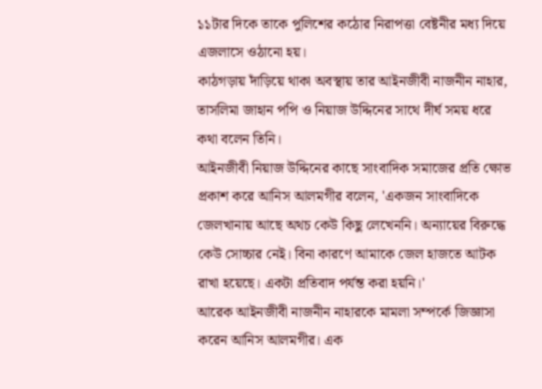১১টার দিকে তাকে পুলিশের কঠোর নিরাপত্তা বেষ্টনীর মধ্য দিয়ে এজলাসে ওঠানো হয়।
কাঠগড়ায় দাঁড়িয়ে থাকা অবস্থায় তার আইনজীবী নাজনীন নাহার, তাসলিমা জাহান পপি ও নিয়াজ উদ্দিনের সাথে দীর্ঘ সময় ধরে কথা বলেন তিনি।
আইনজীবী নিয়াজ উদ্দিনের কাছে সাংবাদিক সমাজের প্রতি ক্ষোভ প্রকাশ করে আনিস আলমগীর বলেন, 'একজন সাংবাদিকে জেলখানায় আছে অথচ কেউ কিছু লেখেননি। অন্যায়ের বিরুদ্ধে কেউ সোচ্চার নেই। বিনা কারণে আমাকে জেল হাজতে আটক রাখা হয়েছে। একটা প্রতিবাদ পর্যন্ত করা হয়নি।'
আরেক আইনজীবী নাজনীন নাহারকে মামলা সম্পর্কে জিজ্ঞাসা করেন আনিস আলমগীর। এক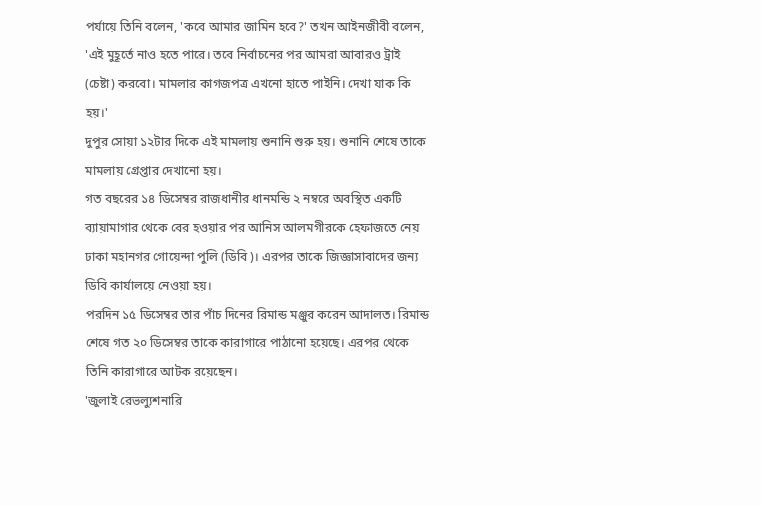পর্যায়ে তিনি বলেন, 'কবে আমার জামিন হবে?' তখন আইনজীবী বলেন, 'এই মুহূর্তে নাও হতে পারে। তবে নির্বাচনের পর আমরা আবারও ট্রাই (চেষ্টা) করবো। মামলার কাগজপত্র এখনো হাতে পাইনি। দেখা যাক কি হয়।'
দুপুর সোয়া ১২টার দিকে এই মামলায় শুনানি শুরু হয়। শুনানি শেষে তাকে মামলায় গ্রেপ্তার দেখানো হয়।
গত বছরের ১৪ ডিসেম্বর রাজধানীর ধানমন্ডি ২ নম্বরে অবস্থিত একটি ব্যায়ামাগার থেকে বের হওয়ার পর আনিস আলমগীরকে হেফাজতে নেয় ঢাকা মহানগর গোয়েন্দা পুলি (ডিবি)। এরপর তাকে জিজ্ঞাসাবাদের জন্য ডিবি কার্যালয়ে নেওয়া হয়।
পরদিন ১৫ ডিসেম্বর তার পাঁচ দিনের রিমান্ড মঞ্জুর করেন আদালত। রিমান্ড শেষে গত ২০ ডিসেম্বর তাকে কারাগারে পাঠানো হয়েছে। এরপর থেকে তিনি কারাগারে আটক রয়েছেন।
'জুলাই রেভল্যুশনারি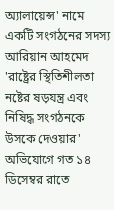অ্যালায়েন্স' নামে একটি সংগঠনের সদস্য আরিয়ান আহমেদ 'রাষ্ট্রের স্থিতিশীলতা নষ্টের ষড়যন্ত্র এবং নিষিদ্ধ সংগঠনকে উসকে দেওয়ার' অভিযোগে গত ১৪ ডিসেম্বর রাতে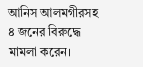আনিস আলমগীরসহ ৪ জনের বিরুদ্ধে মামলা করেন।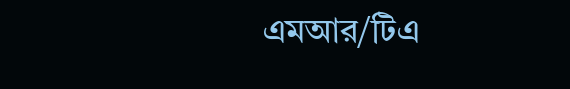এমআর/টিএ